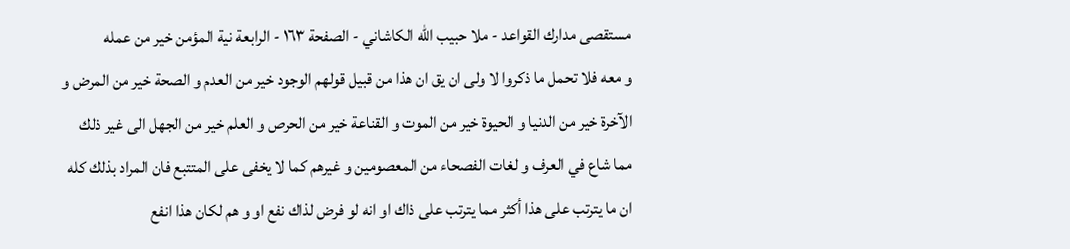مستقصى مدارك القواعد - ملا حبيب الله الكاشاني - الصفحة ١٦٣ - الرابعة نية المؤمن خير من عمله
و معه فلا تحمل ما ذكروا لا ولى ان يق ان هذا من قبيل قولهم الوجود خير من العدم و الصحة خير من المرض و الآخرة خير من الدنيا و الحيوة خير من الموت و القناعة خير من الحرص و العلم خير من الجهل الى غير ذلك مما شاع في العرف و لغات الفصحاء من المعصومين و غيرهم كما لا يخفى على المتتبع فان المراد بذلك كله ان ما يترتب على هذا أكثر مما يترتب على ذاك او انه لو فرض لذاك نفع او و هم لكان هذا انفع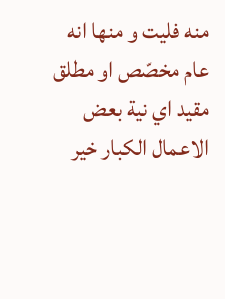منه فليت و منها انه عام مخصّص او مطلق مقيد اي نية بعض الاعمال الكبار خير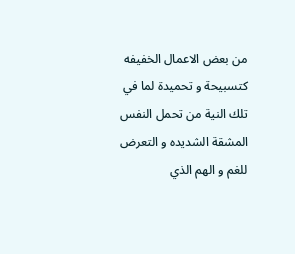من بعض الاعمال الخفيفه كتسبيحة و تحميدة لما في تلك النية من تحمل النفس المشقة الشديده و التعرض للغم و الهم الذي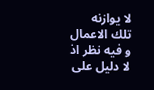لا يوازنه تلك الاعمال و فيه نظر اذ لا دليل على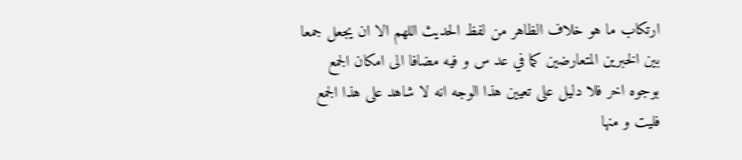ارتكاب ما هو خلاف الظاهر من لفظ الحديث اللهم الا ان يجعل جمعا بين الخبرين المتعارضين كما في عد س و فيه مضافا الى امكان الجمع بوجوه اخر فلا دليل على تعيين هذا الوجه انه لا شاهد على هذا الجمع فليت و منها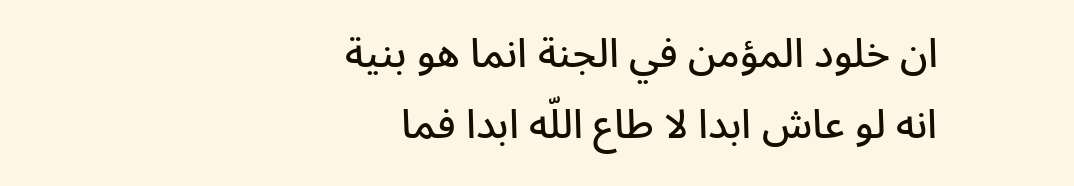ان خلود المؤمن في الجنة انما هو بنية انه لو عاش ابدا لا طاع اللّه ابدا فما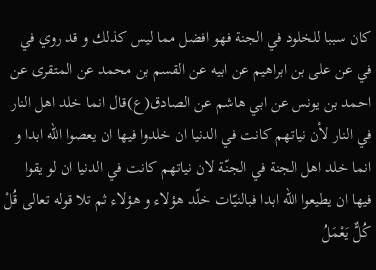كان سببا للخلود في الجنة فهو افضل مما ليس كذلك و قد روي في في عن على بن ابراهيم عن ابيه عن القسم بن محمد عن المتقرى عن احمد بن يونس عن ابي هاشم عن الصادق(ع)قال انما خلد اهل النار في النار لأن نياتهم كانت في الدنيا ان خلدوا فيها ان يعصوا اللّه ابدا و انما خلد اهل الجنة في الجنّة لان نياتهم كانت في الدنيا ان لو يقوا فيها ان يطيعوا اللّه ابدا فبالنيّات خلّد هؤلاء و هؤلاء ثم تلا قوله تعالى قُلْ كُلٌّ يَعْمَلُ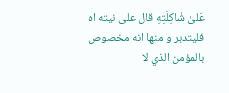عَلىٰ شٰاكِلَتِهِ قال على نيته اه فليتدبر و منها انه مخصوص بالمؤمن الذي لا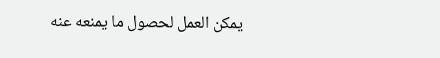يمكن العمل لحصول ما يمنعه عنه